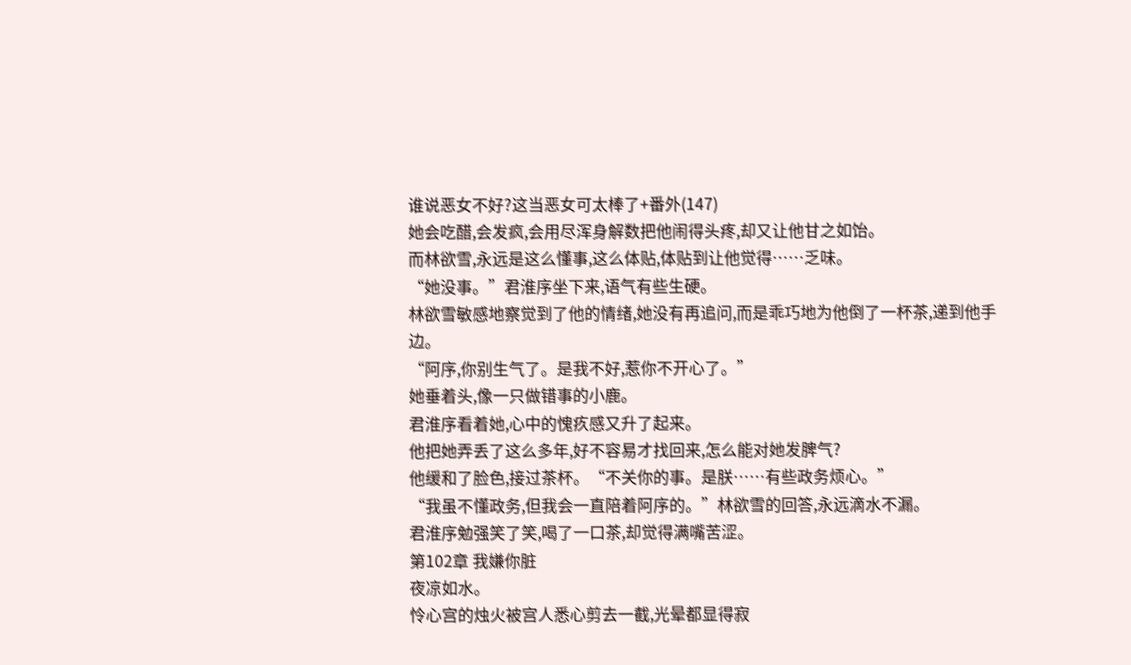谁说恶女不好?这当恶女可太棒了+番外(147)
她会吃醋,会发疯,会用尽浑身解数把他闹得头疼,却又让他甘之如饴。
而林欲雪,永远是这么懂事,这么体贴,体贴到让他觉得……乏味。
“她没事。”君淮序坐下来,语气有些生硬。
林欲雪敏感地察觉到了他的情绪,她没有再追问,而是乖巧地为他倒了一杯茶,递到他手边。
“阿序,你别生气了。是我不好,惹你不开心了。”
她垂着头,像一只做错事的小鹿。
君淮序看着她,心中的愧疚感又升了起来。
他把她弄丢了这么多年,好不容易才找回来,怎么能对她发脾气?
他缓和了脸色,接过茶杯。“不关你的事。是朕……有些政务烦心。”
“我虽不懂政务,但我会一直陪着阿序的。”林欲雪的回答,永远滴水不漏。
君淮序勉强笑了笑,喝了一口茶,却觉得满嘴苦涩。
第102章 我嫌你脏
夜凉如水。
怜心宫的烛火被宫人悉心剪去一截,光晕都显得寂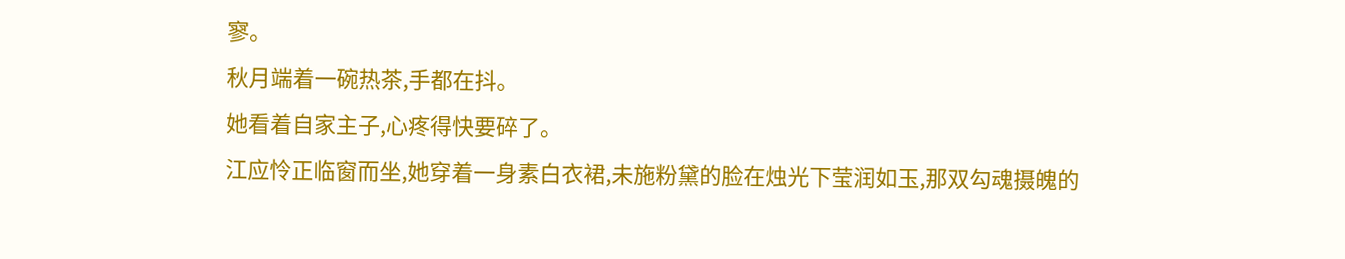寥。
秋月端着一碗热茶,手都在抖。
她看着自家主子,心疼得快要碎了。
江应怜正临窗而坐,她穿着一身素白衣裙,未施粉黛的脸在烛光下莹润如玉,那双勾魂摄魄的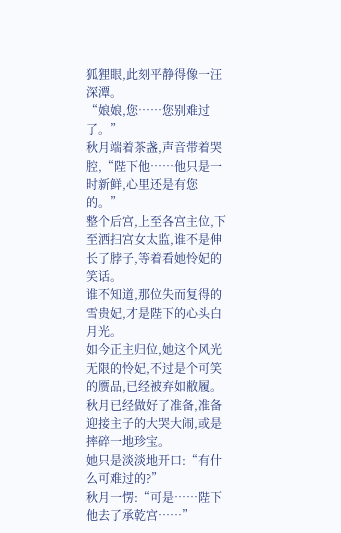狐狸眼,此刻平静得像一汪深潭。
“娘娘,您……您别难过了。”
秋月端着茶盏,声音带着哭腔,“陛下他……他只是一时新鲜,心里还是有您的。”
整个后宫,上至各宫主位,下至洒扫宫女太监,谁不是伸长了脖子,等着看她怜妃的笑话。
谁不知道,那位失而复得的雪贵妃,才是陛下的心头白月光。
如今正主归位,她这个风光无限的怜妃,不过是个可笑的赝品,已经被弃如敝履。
秋月已经做好了准备,准备迎接主子的大哭大闹,或是摔碎一地珍宝。
她只是淡淡地开口:“有什么可难过的?”
秋月一愣:“可是……陛下他去了承乾宫……”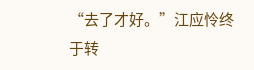“去了才好。”江应怜终于转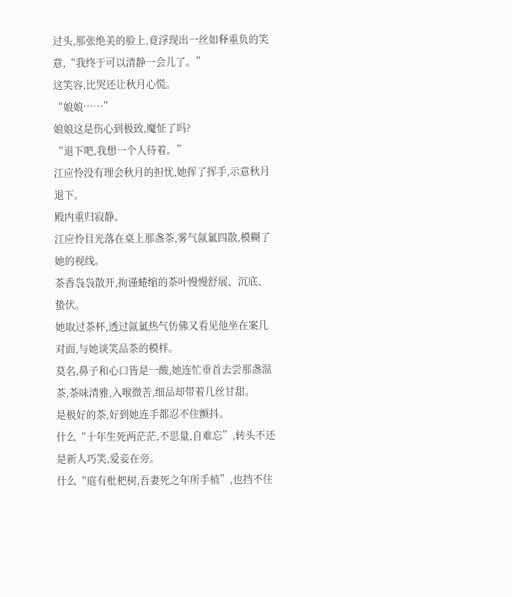过头,那张绝美的脸上,竟浮现出一丝如释重负的笑意,“我终于可以清静一会儿了。”
这笑容,比哭还让秋月心慌。
“娘娘……”
娘娘这是伤心到极致,魔怔了吗?
“退下吧,我想一个人待着。”
江应怜没有理会秋月的担忧,她挥了挥手,示意秋月退下。
殿内重归寂静。
江应怜目光落在桌上那盏茶,雾气氤氳四散,模糊了她的视线。
茶香袅袅散开,拘谨蜷缩的茶叶慢慢舒展、沉底、蛰伏。
她取过茶杯,透过氤氳热气仿佛又看见他坐在案几对面,与她谈笑品茶的模样。
莫名,鼻子和心口皆是一酸,她连忙垂首去尝那盏温茶,茶味清雅,入喉微苦,细品却带着几丝甘甜。
是极好的茶,好到她连手都忍不住颤抖。
什么“十年生死两茫茫,不思量,自难忘”,转头不还是新人巧笑,爱妾在旁。
什么“庭有枇杷树,吾妻死之年所手植”,也挡不住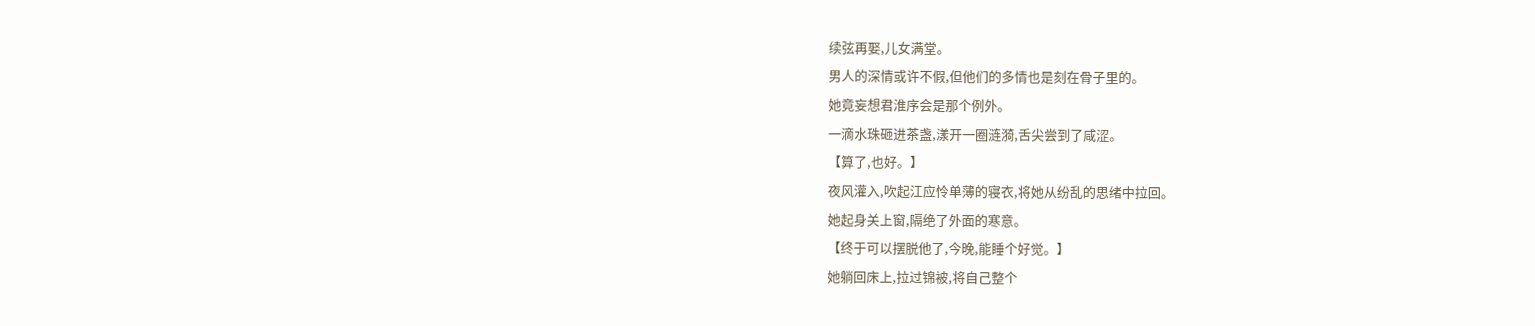续弦再娶,儿女满堂。
男人的深情或许不假,但他们的多情也是刻在骨子里的。
她竟妄想君淮序会是那个例外。
一滴水珠砸进茶盏,漾开一圈涟漪,舌尖尝到了咸涩。
【算了,也好。】
夜风灌入,吹起江应怜单薄的寝衣,将她从纷乱的思绪中拉回。
她起身关上窗,隔绝了外面的寒意。
【终于可以摆脱他了,今晚,能睡个好觉。】
她躺回床上,拉过锦被,将自己整个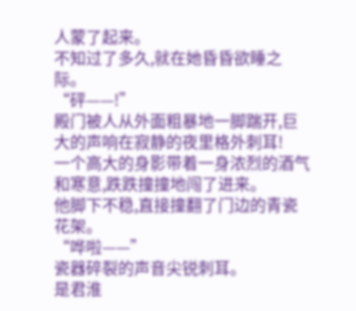人蒙了起来。
不知过了多久,就在她昏昏欲睡之际。
“砰——!”
殿门被人从外面粗暴地一脚踹开,巨大的声响在寂静的夜里格外刺耳!
一个高大的身影带着一身浓烈的酒气和寒意,跌跌撞撞地闯了进来。
他脚下不稳,直接撞翻了门边的青瓷花架。
“哗啦——”
瓷器碎裂的声音尖锐刺耳。
是君淮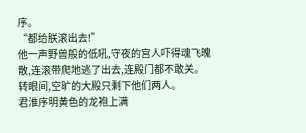序。
“都给朕滚出去!”
他一声野兽般的低吼,守夜的宫人吓得魂飞魄散,连滚带爬地逃了出去,连殿门都不敢关。
转眼间,空旷的大殿只剩下他们两人。
君淮序明黄色的龙袍上满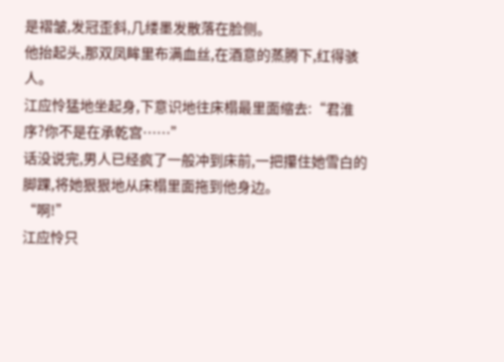是褶皱,发冠歪斜,几缕墨发散落在脸侧。
他抬起头,那双凤眸里布满血丝,在酒意的蒸腾下,红得骇人。
江应怜猛地坐起身,下意识地往床榻最里面缩去:“君淮序?你不是在承乾宫……”
话没说完,男人已经疯了一般冲到床前,一把攥住她雪白的脚踝,将她狠狠地从床榻里面拖到他身边。
“啊!”
江应怜只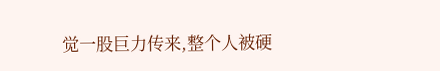觉一股巨力传来,整个人被硬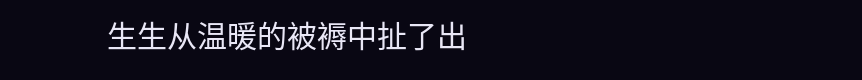生生从温暖的被褥中扯了出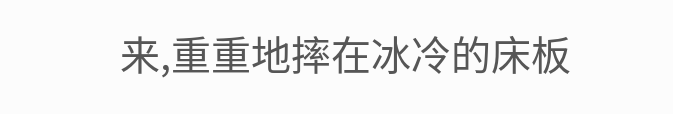来,重重地摔在冰冷的床板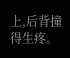上,后背撞得生疼。